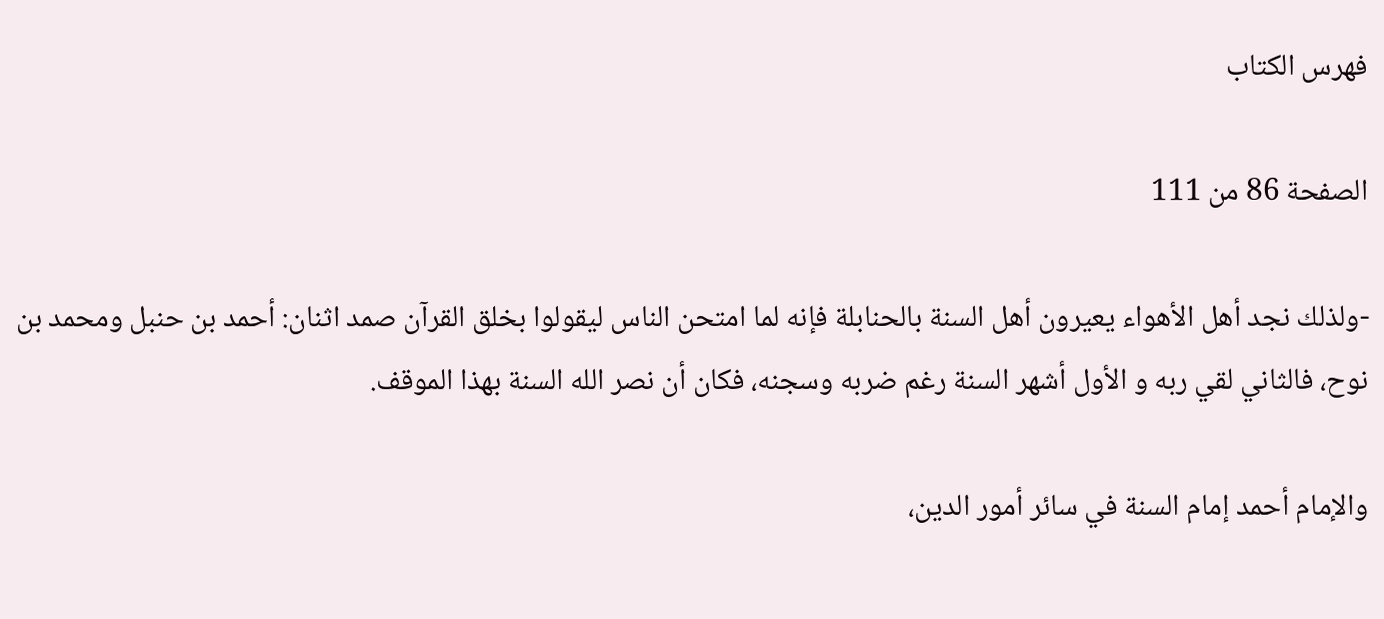فهرس الكتاب

الصفحة 86 من 111

-ولذلك نجد أهل الأهواء يعيرون أهل السنة بالحنابلة فإنه لما امتحن الناس ليقولوا بخلق القرآن صمد اثنان: أحمد بن حنبل ومحمد بن نوح، فالثاني لقي ربه و الأول أشهر السنة رغم ضربه وسجنه، فكان أن نصر الله السنة بهذا الموقف.

والإمام أحمد إمام السنة في سائر أمور الدين،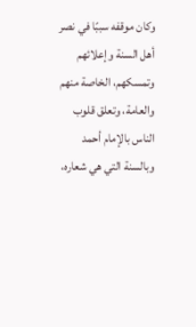وكان موقفه سببًا في نصر أهل السنة وإعلائهم وتمسكهم، الخاصة منهم والعامة، وتعلق قلوب الناس بالإمام أحمد وبالسنة التي هي شعاره،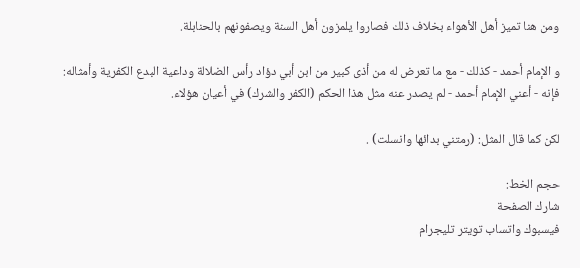ومن هنا تميز أهل الأهواء بخلاف ذلك فصاروا يلمزون أهل السنة ويصفونهم بالحنابلة.

و الإمام أحمد - كذلك - مع ما تعرض له من أذى كبير من ابن أبي دؤاد رأس الضلالة وداعية البدع الكفرية وأمثاله: فإنه - أعني الإمام أحمد - لم يصدر عنه مثل هذا الحكم (الكفر والشرك) في أعيان هؤلاء.

لكن كما قال المثل: (رمتني بدائها وانسلت) .

حجم الخط:
شارك الصفحة
فيسبوك واتساب تويتر تليجرام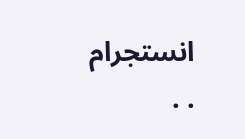انستجرام
. .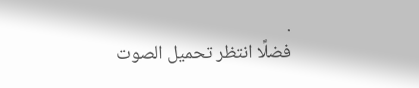.
فضلًا انتظر تحميل الصوت